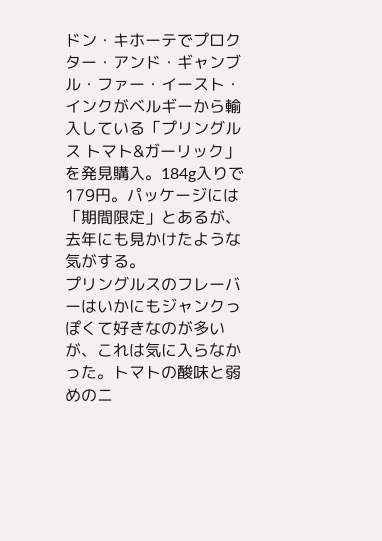ドン・キホーテでプロクター・アンド・ギャンブル・ファー・イースト・インクがベルギーから輸入している「プリングルス トマト&ガーリック」を発見購入。184g入りで179円。パッケージには「期間限定」とあるが、去年にも見かけたような気がする。
プリングルスのフレーバーはいかにもジャンクっぽくて好きなのが多いが、これは気に入らなかった。トマトの酸味と弱めのニ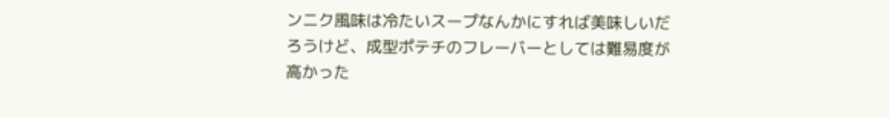ンニク風味は冷たいスープなんかにすれば美味しいだろうけど、成型ポテチのフレーバーとしては難易度が高かった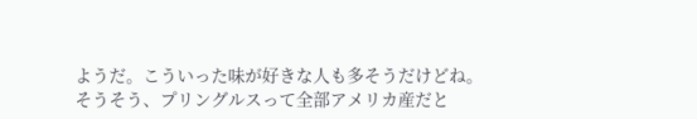ようだ。こういった味が好きな人も多そうだけどね。
そうそう、プリングルスって全部アメリカ産だと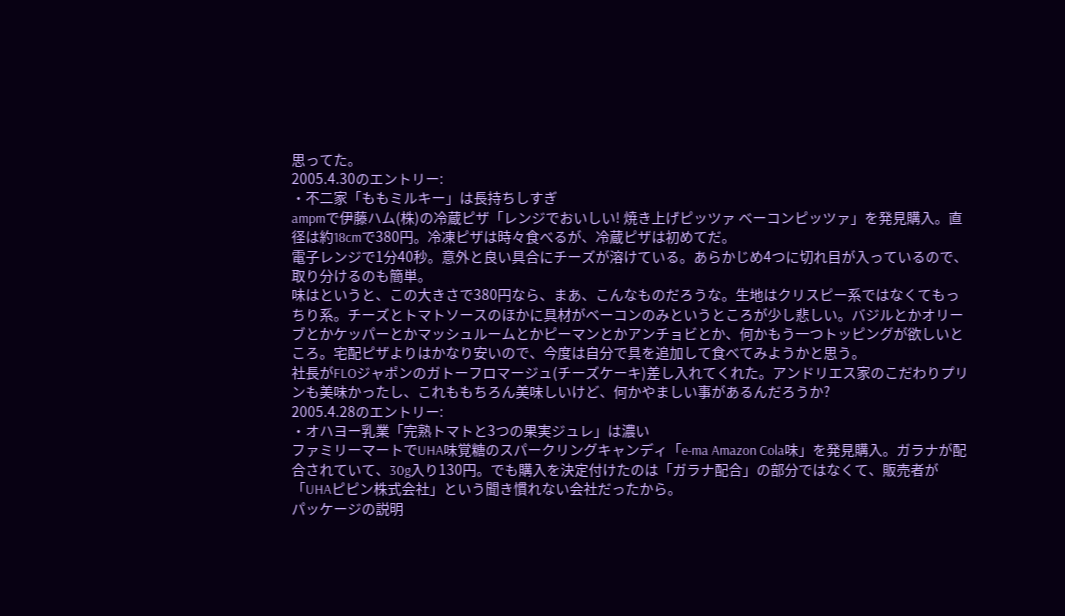思ってた。
2005.4.30のエントリー:
・不二家「ももミルキー」は長持ちしすぎ
ampmで伊藤ハム(株)の冷蔵ピザ「レンジでおいしい! 焼き上げピッツァ ベーコンピッツァ」を発見購入。直径は約18cmで380円。冷凍ピザは時々食べるが、冷蔵ピザは初めてだ。
電子レンジで1分40秒。意外と良い具合にチーズが溶けている。あらかじめ4つに切れ目が入っているので、取り分けるのも簡単。
味はというと、この大きさで380円なら、まあ、こんなものだろうな。生地はクリスピー系ではなくてもっちり系。チーズとトマトソースのほかに具材がベーコンのみというところが少し悲しい。バジルとかオリーブとかケッパーとかマッシュルームとかピーマンとかアンチョビとか、何かもう一つトッピングが欲しいところ。宅配ピザよりはかなり安いので、今度は自分で具を追加して食べてみようかと思う。
社長がFLOジャポンのガトーフロマージュ(チーズケーキ)差し入れてくれた。アンドリエス家のこだわりプリンも美味かったし、これももちろん美味しいけど、何かやましい事があるんだろうか?
2005.4.28のエントリー:
・オハヨー乳業「完熟トマトと3つの果実ジュレ」は濃い
ファミリーマートでUHA味覚糖のスパークリングキャンディ「e-ma Amazon Cola味」を発見購入。ガラナが配合されていて、30g入り130円。でも購入を決定付けたのは「ガラナ配合」の部分ではなくて、販売者が「UHAピピン株式会社」という聞き慣れない会社だったから。
パッケージの説明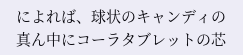によれば、球状のキャンディの真ん中にコーラタブレットの芯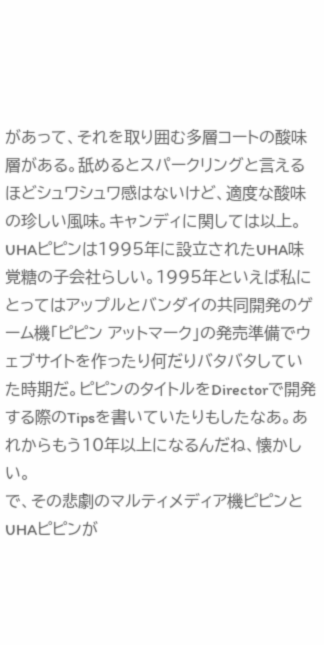があって、それを取り囲む多層コートの酸味層がある。舐めるとスパークリングと言えるほどシュワシュワ感はないけど、適度な酸味の珍しい風味。キャンディに関しては以上。
UHAピピンは1995年に設立されたUHA味覚糖の子会社らしい。1995年といえば私にとってはアップルとバンダイの共同開発のゲーム機「ピピン アットマーク」の発売準備でウェブサイトを作ったり何だりバタバタしていた時期だ。ピピンのタイトルをDirectorで開発する際のTipsを書いていたりもしたなあ。あれからもう10年以上になるんだね、懐かしい。
で、その悲劇のマルティメディア機ピピンとUHAピピンが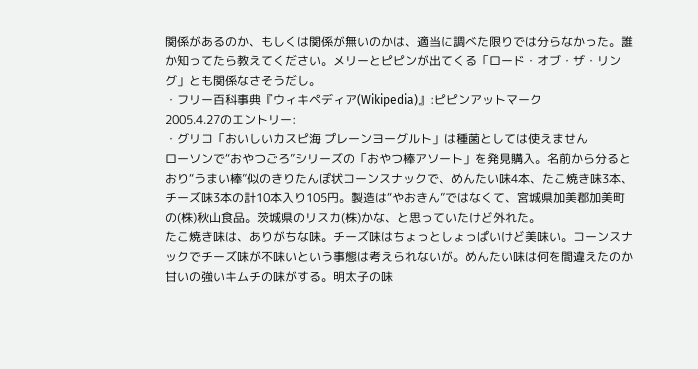関係があるのか、もしくは関係が無いのかは、適当に調べた限りでは分らなかった。誰か知ってたら教えてください。メリーとピピンが出てくる「ロード・オブ・ザ・リング」とも関係なさそうだし。
・フリー百科事典『ウィキペディア(Wikipedia)』:ピピンアットマーク
2005.4.27のエントリー:
・グリコ「おいしいカスピ海 プレーンヨーグルト」は種菌としては使えません
ローソンで“おやつごろ”シリーズの「おやつ棒アソート」を発見購入。名前から分るとおり“うまい棒”似のきりたんぽ状コーンスナックで、めんたい味4本、たこ焼き味3本、チーズ味3本の計10本入り105円。製造は“やおきん”ではなくて、宮城県加美郡加美町の(株)秋山食品。茨城県のリスカ(株)かな、と思っていたけど外れた。
たこ焼き味は、ありがちな味。チーズ味はちょっとしょっぱいけど美味い。コーンスナックでチーズ味が不味いという事態は考えられないが。めんたい味は何を間違えたのか甘いの強いキムチの味がする。明太子の味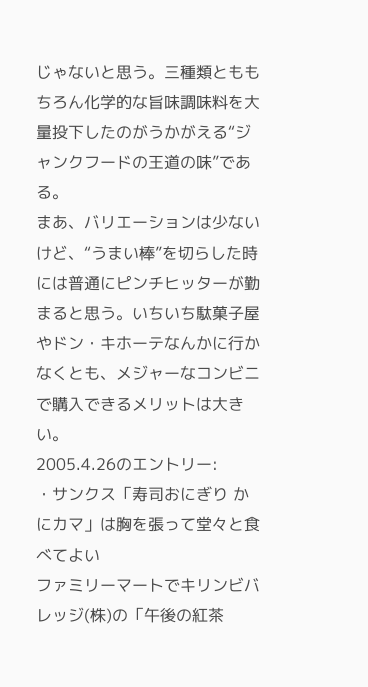じゃないと思う。三種類とももちろん化学的な旨味調味料を大量投下したのがうかがえる“ジャンクフードの王道の味”である。
まあ、バリエーションは少ないけど、“うまい棒”を切らした時には普通にピンチヒッターが勤まると思う。いちいち駄菓子屋やドン・キホーテなんかに行かなくとも、メジャーなコンビニで購入できるメリットは大きい。
2005.4.26のエントリー:
・サンクス「寿司おにぎり かにカマ」は胸を張って堂々と食べてよい
ファミリーマートでキリンビバレッジ(株)の「午後の紅茶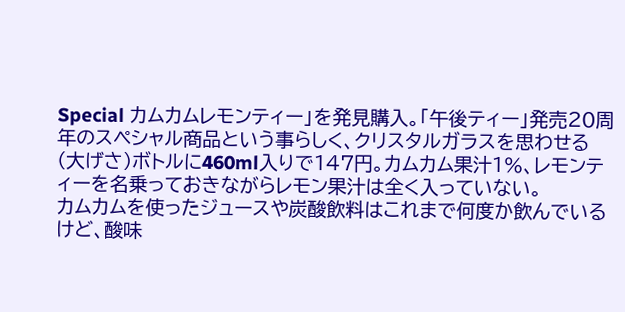Special カムカムレモンティー」を発見購入。「午後ティー」発売20周年のスペシャル商品という事らしく、クリスタルガラスを思わせる(大げさ)ボトルに460ml入りで147円。カムカム果汁1%、レモンティーを名乗っておきながらレモン果汁は全く入っていない。
カムカムを使ったジュースや炭酸飲料はこれまで何度か飲んでいるけど、酸味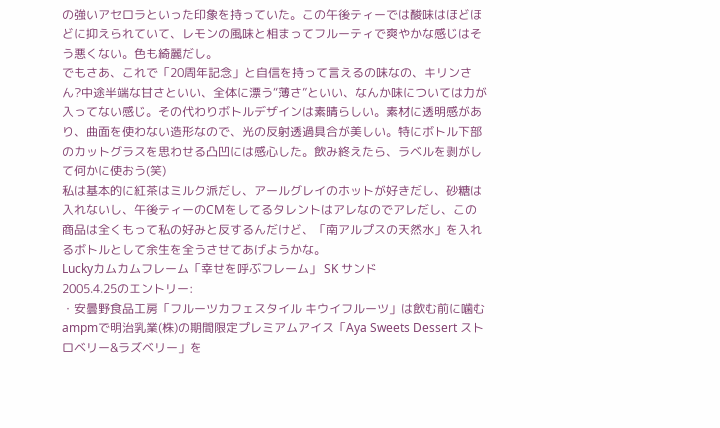の強いアセロラといった印象を持っていた。この午後ティーでは酸味はほどほどに抑えられていて、レモンの風味と相まってフルーティで爽やかな感じはそう悪くない。色も綺麗だし。
でもさあ、これで「20周年記念」と自信を持って言えるの味なの、キリンさん?中途半端な甘さといい、全体に漂う“薄さ”といい、なんか味については力が入ってない感じ。その代わりボトルデザインは素晴らしい。素材に透明感があり、曲面を使わない造形なので、光の反射透過具合が美しい。特にボトル下部のカットグラスを思わせる凸凹には感心した。飲み終えたら、ラベルを剥がして何かに使おう(笑)
私は基本的に紅茶はミルク派だし、アールグレイのホットが好きだし、砂糖は入れないし、午後ティーのCMをしてるタレントはアレなのでアレだし、この商品は全くもって私の好みと反するんだけど、「南アルプスの天然水」を入れるボトルとして余生を全うさせてあげようかな。
Luckyカムカムフレーム「幸せを呼ぶフレーム」 SK サンド
2005.4.25のエントリー:
・安曇野食品工房「フルーツカフェスタイル キウイフルーツ」は飲む前に噛む
ampmで明治乳業(株)の期間限定プレミアムアイス「Aya Sweets Dessert ストロベリー&ラズベリー」を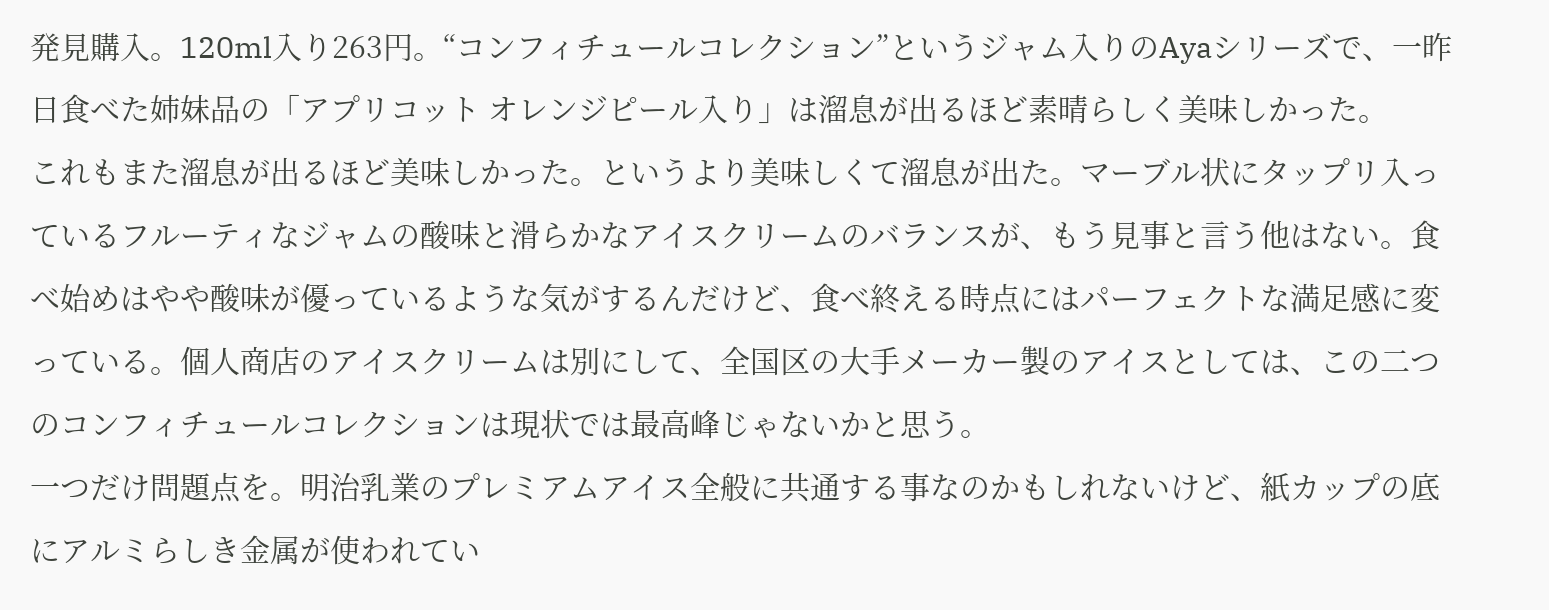発見購入。120ml入り263円。“コンフィチュールコレクション”というジャム入りのAyaシリーズで、一昨日食べた姉妹品の「アプリコット オレンジピール入り」は溜息が出るほど素晴らしく美味しかった。
これもまた溜息が出るほど美味しかった。というより美味しくて溜息が出た。マーブル状にタップリ入っているフルーティなジャムの酸味と滑らかなアイスクリームのバランスが、もう見事と言う他はない。食べ始めはやや酸味が優っているような気がするんだけど、食べ終える時点にはパーフェクトな満足感に変っている。個人商店のアイスクリームは別にして、全国区の大手メーカー製のアイスとしては、この二つのコンフィチュールコレクションは現状では最高峰じゃないかと思う。
一つだけ問題点を。明治乳業のプレミアムアイス全般に共通する事なのかもしれないけど、紙カップの底にアルミらしき金属が使われてい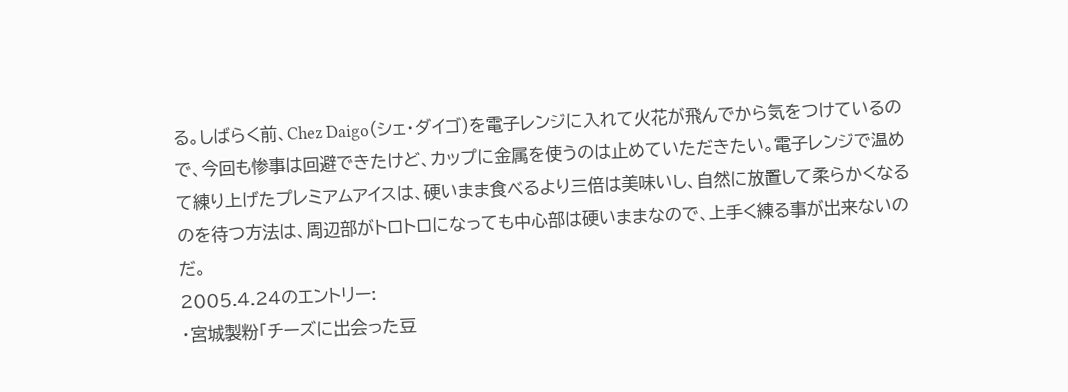る。しばらく前、Chez Daigo(シェ・ダイゴ)を電子レンジに入れて火花が飛んでから気をつけているので、今回も惨事は回避できたけど、カップに金属を使うのは止めていただきたい。電子レンジで温めて練り上げたプレミアムアイスは、硬いまま食べるより三倍は美味いし、自然に放置して柔らかくなるのを待つ方法は、周辺部がトロトロになっても中心部は硬いままなので、上手く練る事が出来ないのだ。
2005.4.24のエントリー:
・宮城製粉「チーズに出会った豆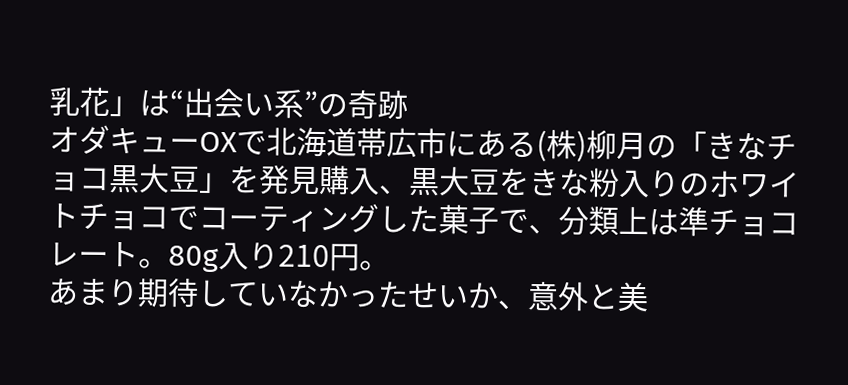乳花」は“出会い系”の奇跡
オダキューOXで北海道帯広市にある(株)柳月の「きなチョコ黒大豆」を発見購入、黒大豆をきな粉入りのホワイトチョコでコーティングした菓子で、分類上は準チョコレート。80g入り210円。
あまり期待していなかったせいか、意外と美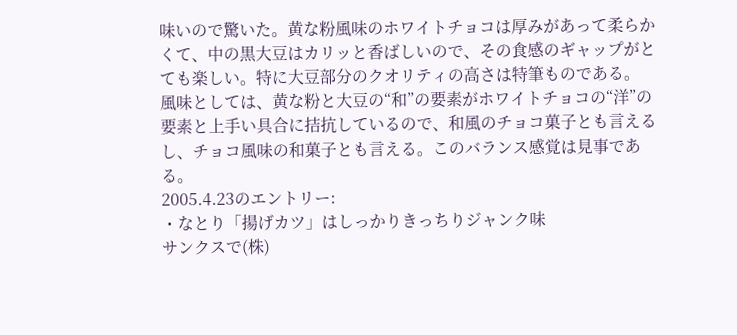味いので驚いた。黄な粉風味のホワイトチョコは厚みがあって柔らかくて、中の黒大豆はカリッと香ばしいので、その食感のギャップがとても楽しい。特に大豆部分のクオリティの高さは特筆ものである。
風味としては、黄な粉と大豆の“和”の要素がホワイトチョコの“洋”の要素と上手い具合に拮抗しているので、和風のチョコ菓子とも言えるし、チョコ風味の和菓子とも言える。このバランス感覚は見事である。
2005.4.23のエントリー:
・なとり「揚げカツ」はしっかりきっちりジャンク味
サンクスで(株)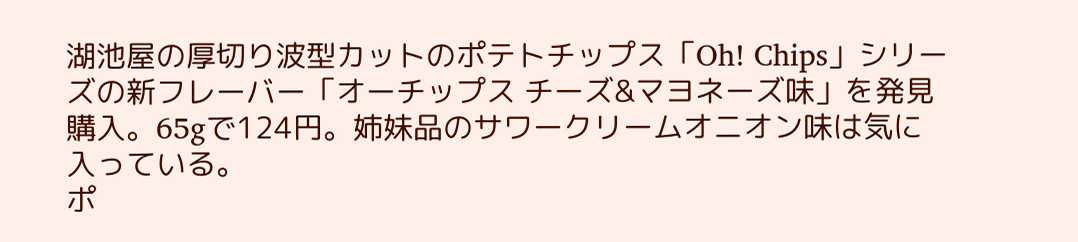湖池屋の厚切り波型カットのポテトチップス「Oh! Chips」シリーズの新フレーバー「オーチップス チーズ&マヨネーズ味」を発見購入。65gで124円。姉妹品のサワークリームオニオン味は気に入っている。
ポ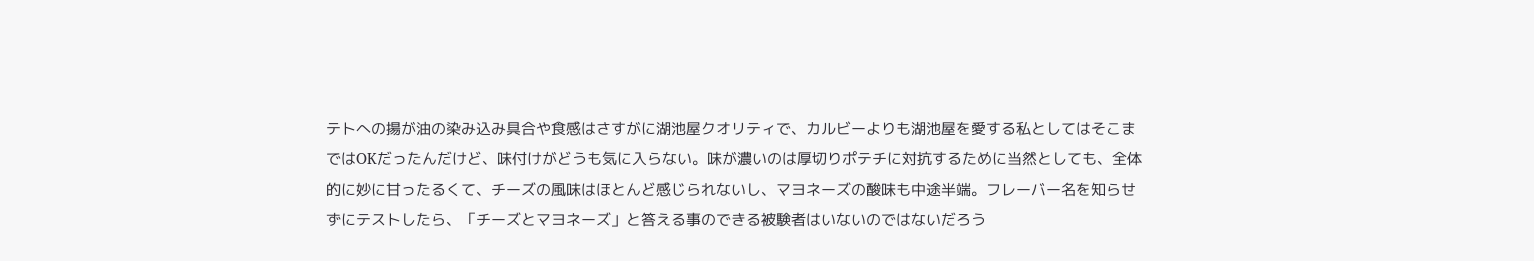テトへの揚が油の染み込み具合や食感はさすがに湖池屋クオリティで、カルビーよりも湖池屋を愛する私としてはそこまではOKだったんだけど、味付けがどうも気に入らない。味が濃いのは厚切りポテチに対抗するために当然としても、全体的に妙に甘ったるくて、チーズの風味はほとんど感じられないし、マヨネーズの酸味も中途半端。フレーバー名を知らせずにテストしたら、「チーズとマヨネーズ」と答える事のできる被験者はいないのではないだろう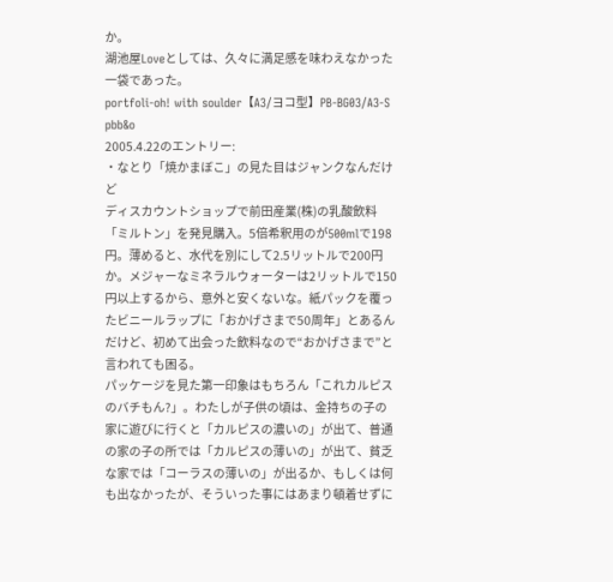か。
湖池屋Loveとしては、久々に満足感を味わえなかった一袋であった。
portfoli-oh! with soulder【A3/ヨコ型】PB-BG03/A3-S pbb&o
2005.4.22のエントリー:
・なとり「焼かまぼこ」の見た目はジャンクなんだけど
ディスカウントショップで前田産業(株)の乳酸飲料「ミルトン」を発見購入。5倍希釈用のが500mlで198円。薄めると、水代を別にして2.5リットルで200円か。メジャーなミネラルウォーターは2リットルで150円以上するから、意外と安くないな。紙パックを覆ったビニールラップに「おかげさまで50周年」とあるんだけど、初めて出会った飲料なので“おかげさまで”と言われても困る。
パッケージを見た第一印象はもちろん「これカルピスのバチもん?」。わたしが子供の頃は、金持ちの子の家に遊びに行くと「カルピスの濃いの」が出て、普通の家の子の所では「カルピスの薄いの」が出て、貧乏な家では「コーラスの薄いの」が出るか、もしくは何も出なかったが、そういった事にはあまり頓着せずに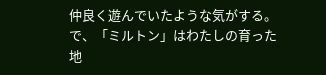仲良く遊んでいたような気がする。
で、「ミルトン」はわたしの育った地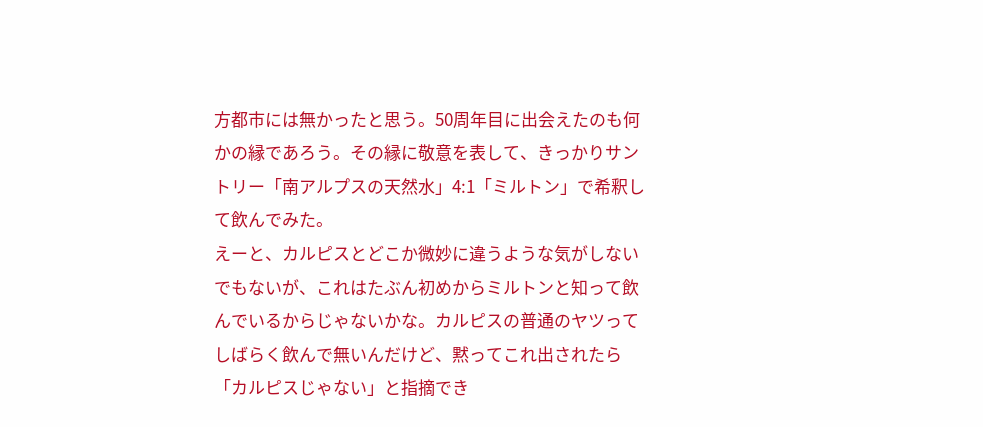方都市には無かったと思う。50周年目に出会えたのも何かの縁であろう。その縁に敬意を表して、きっかりサントリー「南アルプスの天然水」4:1「ミルトン」で希釈して飲んでみた。
えーと、カルピスとどこか微妙に違うような気がしないでもないが、これはたぶん初めからミルトンと知って飲んでいるからじゃないかな。カルピスの普通のヤツってしばらく飲んで無いんだけど、黙ってこれ出されたら「カルピスじゃない」と指摘でき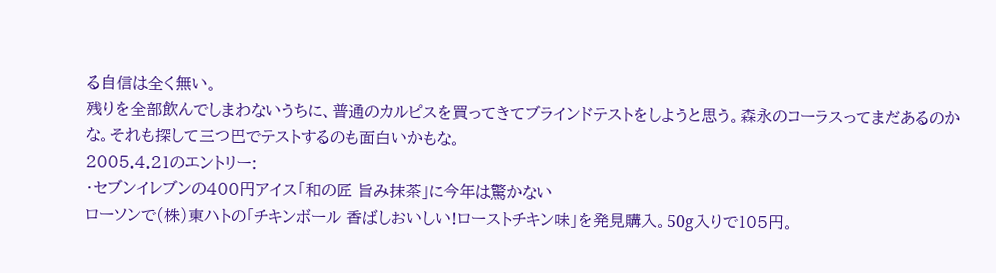る自信は全く無い。
残りを全部飲んでしまわないうちに、普通のカルピスを買ってきてブラインドテストをしようと思う。森永のコーラスってまだあるのかな。それも探して三つ巴でテストするのも面白いかもな。
2005.4.21のエントリー:
・セブンイレブンの400円アイス「和の匠 旨み抹茶」に今年は驚かない
ローソンで(株)東ハトの「チキンボール 香ばしおいしい!ローストチキン味」を発見購入。50g入りで105円。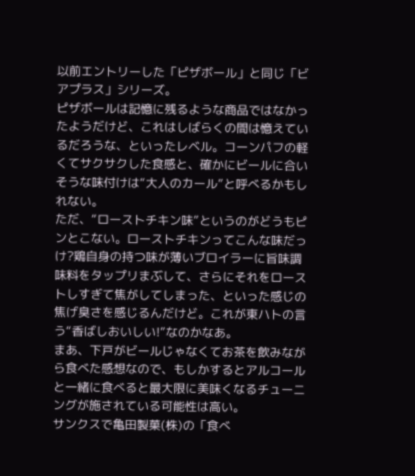以前エントリーした「ピザボール」と同じ「ビアプラス」シリーズ。
ピザボールは記憶に残るような商品ではなかったようだけど、これはしばらくの間は憶えているだろうな、といったレベル。コーンパフの軽くてサクサクした食感と、確かにビールに合いそうな味付けは“大人のカール”と呼べるかもしれない。
ただ、“ローストチキン味”というのがどうもピンとこない。ローストチキンってこんな味だっけ?鶏自身の持つ味が薄いブロイラーに旨味調味料をタップリまぶして、さらにそれをローストしすぎて焦がしてしまった、といった感じの焦げ臭さを感じるんだけど。これが東ハトの言う“香ばしおいしい!”なのかなあ。
まあ、下戸がビールじゃなくてお茶を飲みながら食べた感想なので、もしかするとアルコールと一緒に食べると最大限に美味くなるチューニングが施されている可能性は高い。
サンクスで亀田製菓(株)の「食べ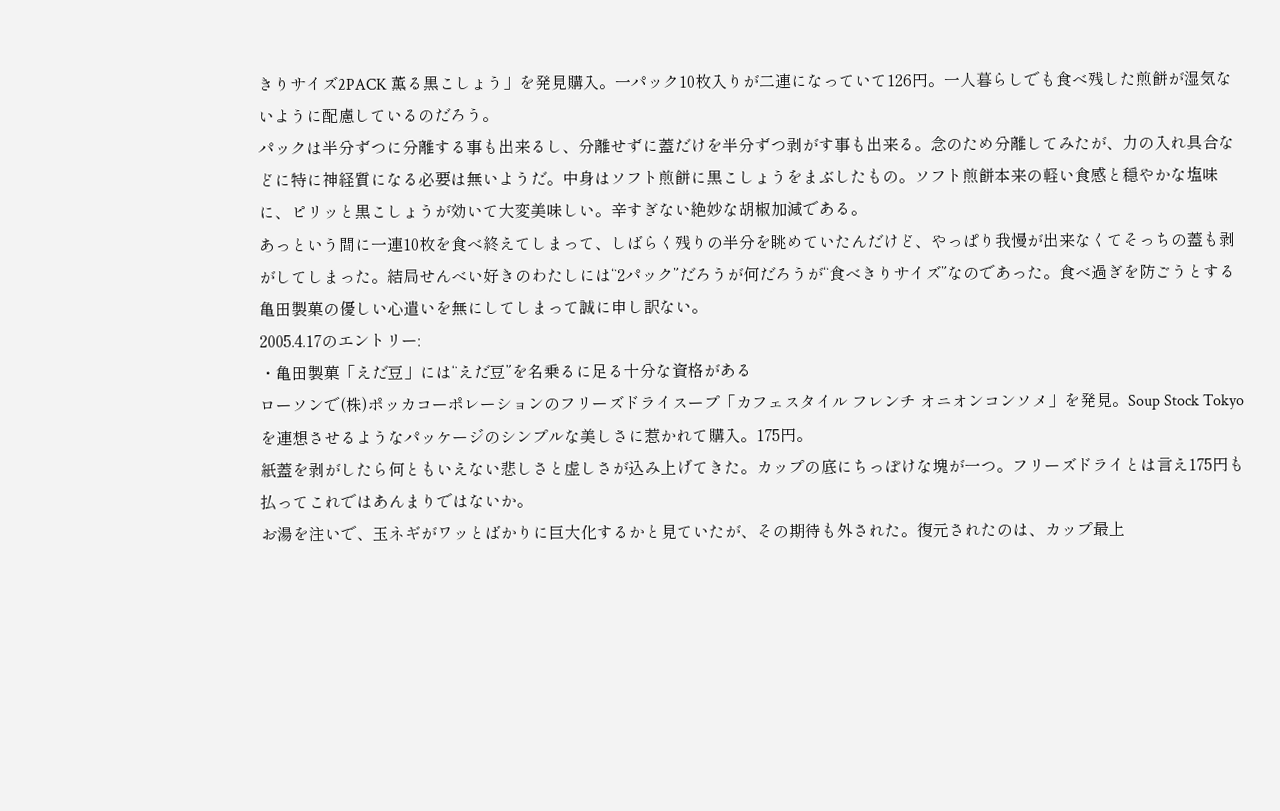きりサイズ2PACK 薫る黒こしょう」を発見購入。一パック10枚入りが二連になっていて126円。一人暮らしでも食べ残した煎餅が湿気ないように配慮しているのだろう。
パックは半分ずつに分離する事も出来るし、分離せずに蓋だけを半分ずつ剥がす事も出来る。念のため分離してみたが、力の入れ具合などに特に神経質になる必要は無いようだ。中身はソフト煎餅に黒こしょうをまぶしたもの。ソフト煎餅本来の軽い食感と穏やかな塩味に、ピリッと黒こしょうが効いて大変美味しい。辛すぎない絶妙な胡椒加減である。
あっという間に一連10枚を食べ終えてしまって、しばらく残りの半分を眺めていたんだけど、やっぱり我慢が出来なくてそっちの蓋も剥がしてしまった。結局せんべい好きのわたしには“2パック”だろうが何だろうが“食べきりサイズ”なのであった。食べ過ぎを防ごうとする亀田製菓の優しい心遣いを無にしてしまって誠に申し訳ない。
2005.4.17のエントリー:
・亀田製菓「えだ豆」には“えだ豆”を名乗るに足る十分な資格がある
ローソンで(株)ポッカコーポレーションのフリーズドライスープ「カフェスタイル フレンチ オニオンコンソメ」を発見。Soup Stock Tokyoを連想させるようなパッケージのシンプルな美しさに惹かれて購入。175円。
紙蓋を剥がしたら何ともいえない悲しさと虚しさが込み上げてきた。カップの底にちっぽけな塊が一つ。フリーズドライとは言え175円も払ってこれではあんまりではないか。
お湯を注いで、玉ネギがワッとばかりに巨大化するかと見ていたが、その期待も外された。復元されたのは、カップ最上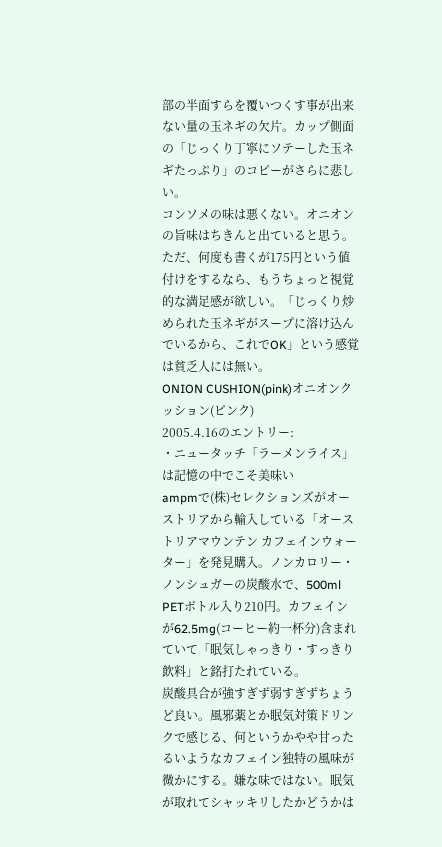部の半面すらを覆いつくす事が出来ない量の玉ネギの欠片。カップ側面の「じっくり丁寧にソテーした玉ネギたっぷり」のコピーがさらに悲しい。
コンソメの味は悪くない。オニオンの旨味はちきんと出ていると思う。ただ、何度も書くが175円という値付けをするなら、もうちょっと視覚的な満足感が欲しい。「じっくり炒められた玉ネギがスープに溶け込んでいるから、これでOK」という感覚は貧乏人には無い。
ONION CUSHION(pink)オニオンクッション(ピンク)
2005.4.16のエントリー:
・ニュータッチ「ラーメンライス」は記憶の中でこそ美味い
ampmで(株)セレクションズがオーストリアから輸入している「オーストリアマウンテン カフェインウォーター」を発見購入。ノンカロリー・ノンシュガーの炭酸水で、500ml PETボトル入り210円。カフェインが62.5mg(コーヒー約一杯分)含まれていて「眠気しゃっきり・すっきり飲料」と銘打たれている。
炭酸具合が強すぎず弱すぎずちょうど良い。風邪薬とか眠気対策ドリンクで感じる、何というかやや甘ったるいようなカフェイン独特の風味が微かにする。嫌な味ではない。眠気が取れてシャッキリしたかどうかは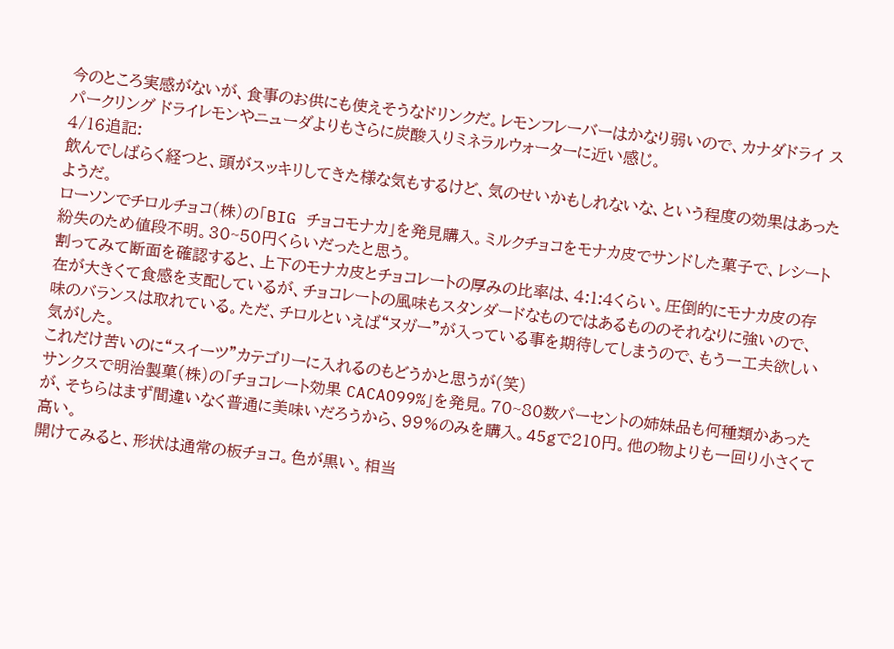今のところ実感がないが、食事のお供にも使えそうなドリンクだ。レモンフレーバーはかなり弱いので、カナダドライ スパークリング ドライレモンやニューダよりもさらに炭酸入りミネラルウォーターに近い感じ。
4/16追記:
飲んでしばらく経つと、頭がスッキリしてきた様な気もするけど、気のせいかもしれないな、という程度の効果はあったようだ。
ローソンでチロルチョコ(株)の「BIG チョコモナカ」を発見購入。ミルクチョコをモナカ皮でサンドした菓子で、レシート紛失のため値段不明。30~50円くらいだったと思う。
割ってみて断面を確認すると、上下のモナカ皮とチョコレートの厚みの比率は、4:1:4くらい。圧倒的にモナカ皮の存在が大きくて食感を支配しているが、チョコレートの風味もスタンダードなものではあるもののそれなりに強いので、味のバランスは取れている。ただ、チロルといえば“ヌガー”が入っている事を期待してしまうので、もう一工夫欲しい気がした。
これだけ苦いのに“スイーツ”カテゴリーに入れるのもどうかと思うが(笑)
サンクスで明治製菓(株)の「チョコレート効果 CACAO99%」を発見。70~80数パーセントの姉妹品も何種類かあったが、そちらはまず間違いなく普通に美味いだろうから、99%のみを購入。45gで210円。他の物よりも一回り小さくて高い。
開けてみると、形状は通常の板チョコ。色が黒い。相当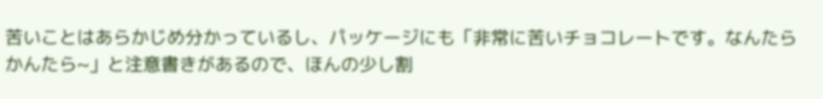苦いことはあらかじめ分かっているし、パッケージにも「非常に苦いチョコレートです。なんたらかんたら~」と注意書きがあるので、ほんの少し割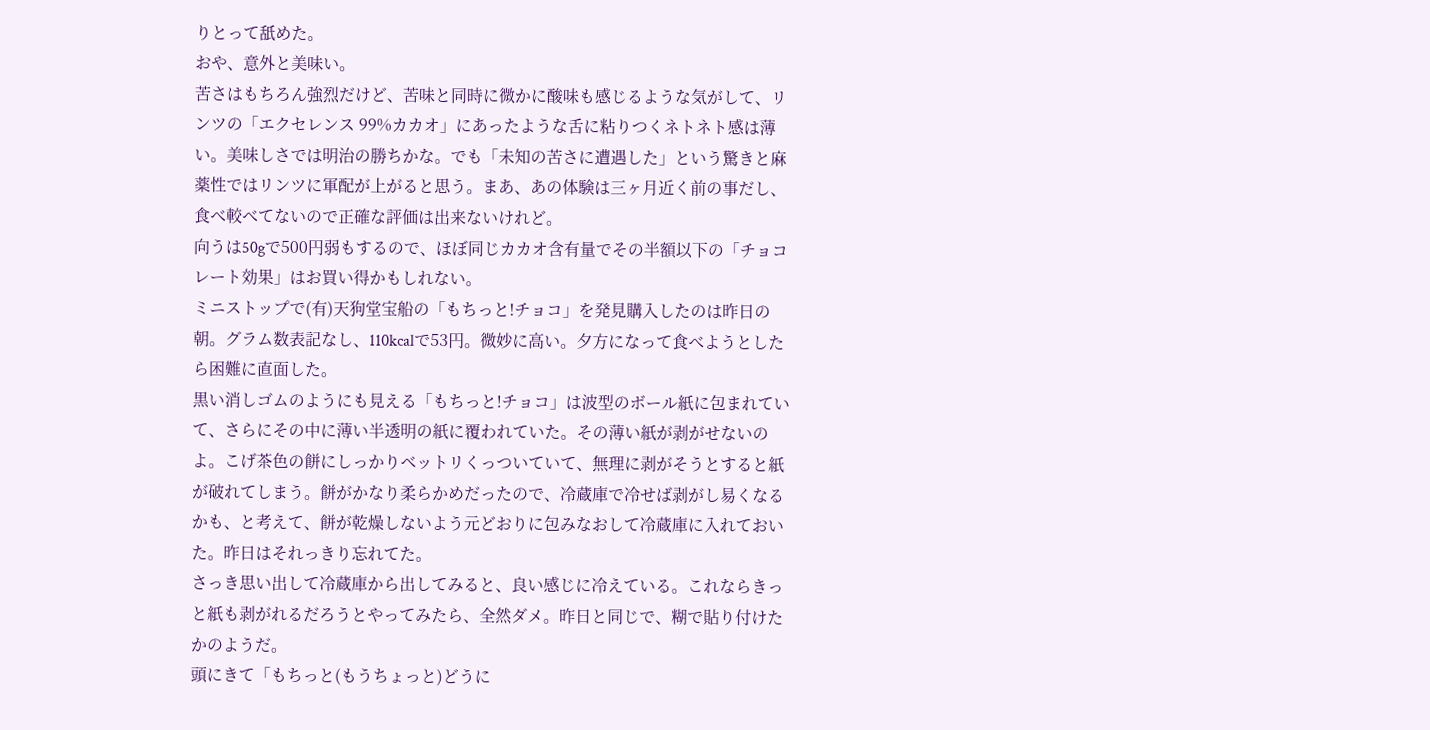りとって舐めた。
おや、意外と美味い。
苦さはもちろん強烈だけど、苦味と同時に微かに酸味も感じるような気がして、リンツの「エクセレンス 99%カカオ」にあったような舌に粘りつくネトネト感は薄い。美味しさでは明治の勝ちかな。でも「未知の苦さに遭遇した」という驚きと麻薬性ではリンツに軍配が上がると思う。まあ、あの体験は三ヶ月近く前の事だし、食べ較べてないので正確な評価は出来ないけれど。
向うは50gで500円弱もするので、ほぼ同じカカオ含有量でその半額以下の「チョコレート効果」はお買い得かもしれない。
ミニストップで(有)天狗堂宝船の「もちっと!チョコ」を発見購入したのは昨日の朝。グラム数表記なし、110kcalで53円。微妙に高い。夕方になって食べようとしたら困難に直面した。
黒い消しゴムのようにも見える「もちっと!チョコ」は波型のボール紙に包まれていて、さらにその中に薄い半透明の紙に覆われていた。その薄い紙が剥がせないのよ。こげ茶色の餅にしっかりベットリくっついていて、無理に剥がそうとすると紙が破れてしまう。餅がかなり柔らかめだったので、冷蔵庫で冷せば剥がし易くなるかも、と考えて、餅が乾燥しないよう元どおりに包みなおして冷蔵庫に入れておいた。昨日はそれっきり忘れてた。
さっき思い出して冷蔵庫から出してみると、良い感じに冷えている。これならきっと紙も剥がれるだろうとやってみたら、全然ダメ。昨日と同じで、糊で貼り付けたかのようだ。
頭にきて「もちっと(もうちょっと)どうに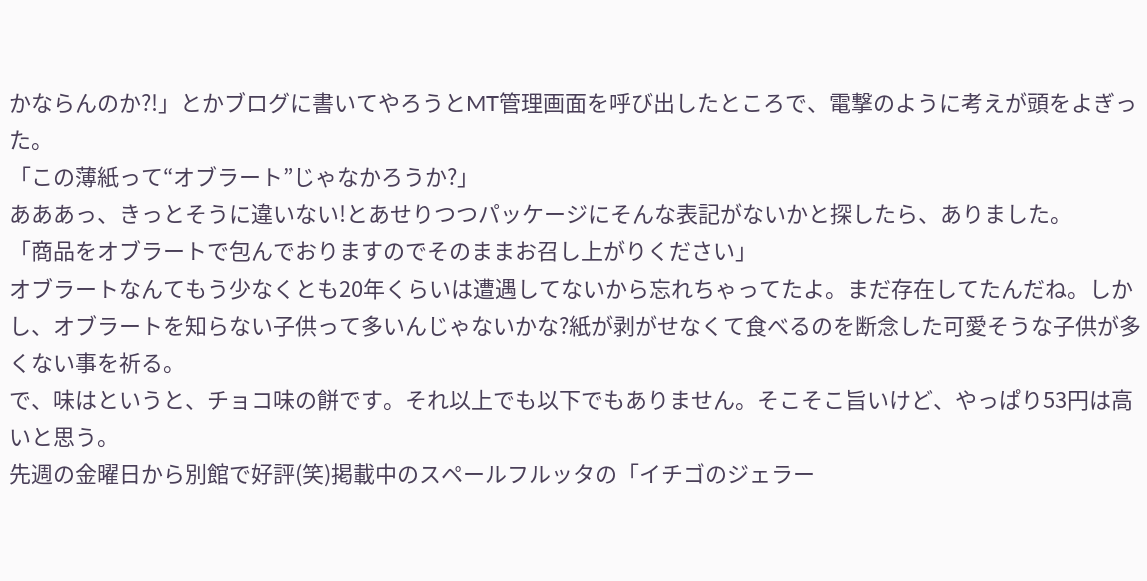かならんのか?!」とかブログに書いてやろうとMT管理画面を呼び出したところで、電撃のように考えが頭をよぎった。
「この薄紙って“オブラート”じゃなかろうか?」
あああっ、きっとそうに違いない!とあせりつつパッケージにそんな表記がないかと探したら、ありました。
「商品をオブラートで包んでおりますのでそのままお召し上がりください」
オブラートなんてもう少なくとも20年くらいは遭遇してないから忘れちゃってたよ。まだ存在してたんだね。しかし、オブラートを知らない子供って多いんじゃないかな?紙が剥がせなくて食べるのを断念した可愛そうな子供が多くない事を祈る。
で、味はというと、チョコ味の餅です。それ以上でも以下でもありません。そこそこ旨いけど、やっぱり53円は高いと思う。
先週の金曜日から別館で好評(笑)掲載中のスペールフルッタの「イチゴのジェラー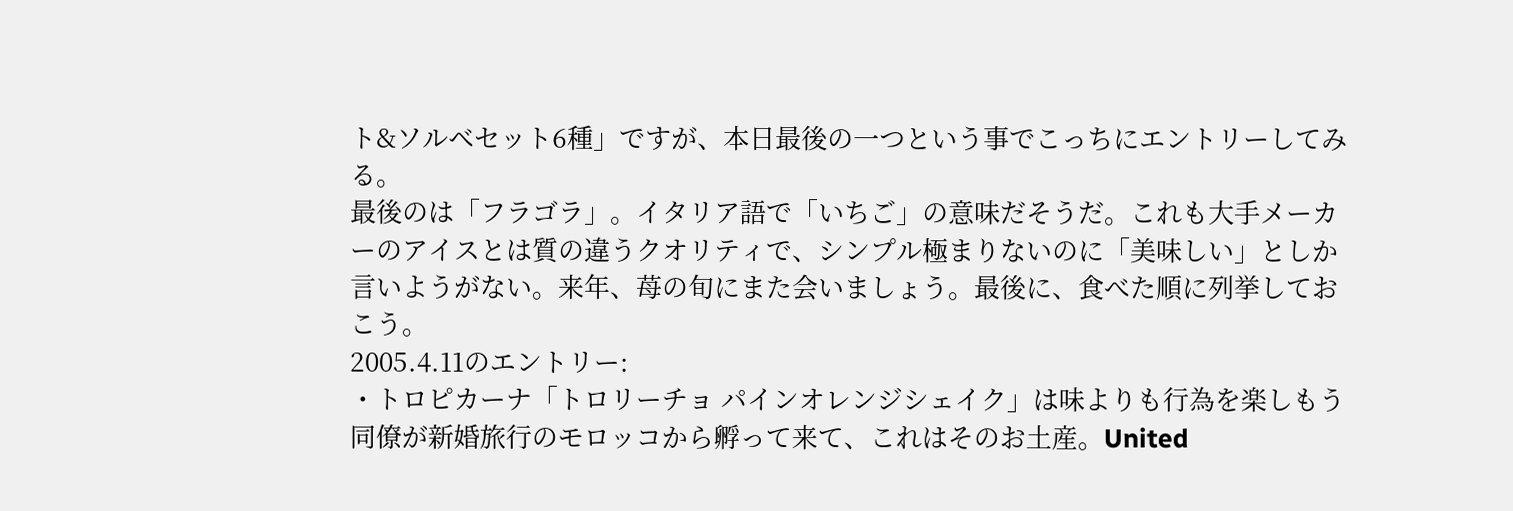ト&ソルベセット6種」ですが、本日最後の一つという事でこっちにエントリーしてみる。
最後のは「フラゴラ」。イタリア語で「いちご」の意味だそうだ。これも大手メーカーのアイスとは質の違うクオリティで、シンプル極まりないのに「美味しい」としか言いようがない。来年、苺の旬にまた会いましょう。最後に、食べた順に列挙しておこう。
2005.4.11のエントリー:
・トロピカーナ「トロリーチョ パインオレンジシェイク」は味よりも行為を楽しもう
同僚が新婚旅行のモロッコから孵って来て、これはそのお土産。United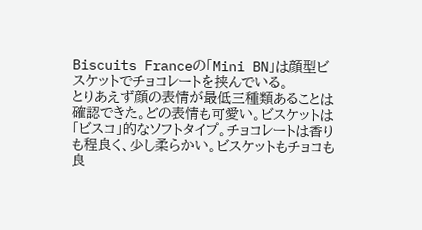Biscuits Franceの「Mini BN」は顔型ビスケットでチョコレートを挟んでいる。
とりあえず顔の表情が最低三種類あることは確認できた。どの表情も可愛い。ビスケットは「ビスコ」的なソフトタイプ。チョコレートは香りも程良く、少し柔らかい。ビスケットもチョコも良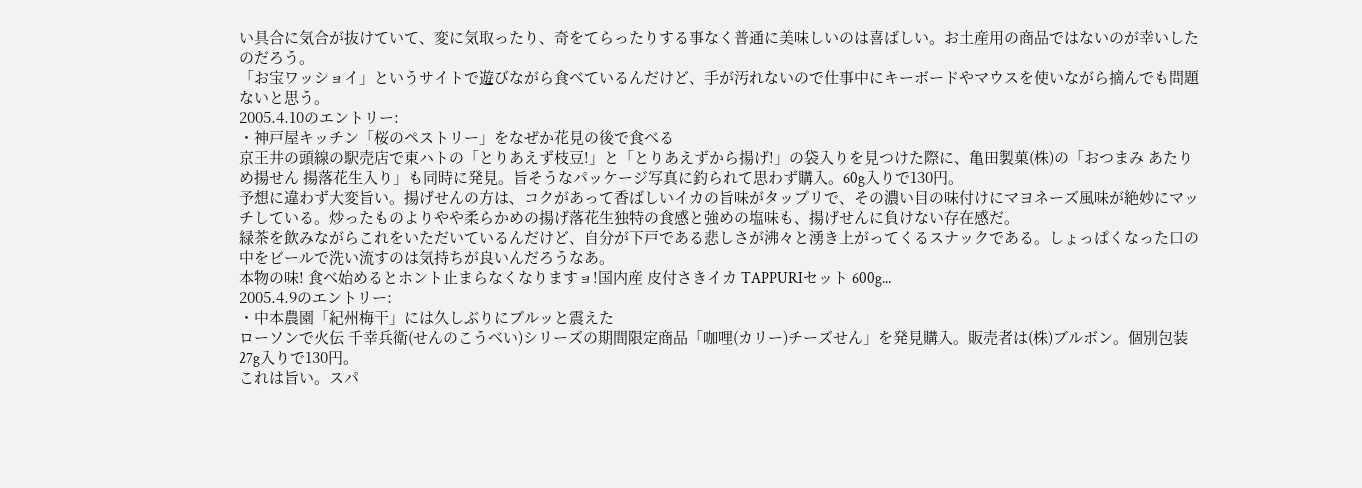い具合に気合が抜けていて、変に気取ったり、奇をてらったりする事なく普通に美味しいのは喜ばしい。お土産用の商品ではないのが幸いしたのだろう。
「お宝ワッショイ」というサイトで遊びながら食べているんだけど、手が汚れないので仕事中にキーボードやマウスを使いながら摘んでも問題ないと思う。
2005.4.10のエントリー:
・神戸屋キッチン「桜のペストリー」をなぜか花見の後で食べる
京王井の頭線の駅売店で東ハトの「とりあえず枝豆!」と「とりあえずから揚げ!」の袋入りを見つけた際に、亀田製菓(株)の「おつまみ あたりめ揚せん 揚落花生入り」も同時に発見。旨そうなパッケージ写真に釣られて思わず購入。60g入りで130円。
予想に違わず大変旨い。揚げせんの方は、コクがあって香ばしいイカの旨味がタップリで、その濃い目の味付けにマヨネーズ風味が絶妙にマッチしている。炒ったものよりやや柔らかめの揚げ落花生独特の食感と強めの塩味も、揚げせんに負けない存在感だ。
緑茶を飲みながらこれをいただいているんだけど、自分が下戸である悲しさが沸々と湧き上がってくるスナックである。しょっぱくなった口の中をビールで洗い流すのは気持ちが良いんだろうなあ。
本物の味! 食べ始めるとホント止まらなくなりますョ!国内産 皮付さきイカ TAPPURIセット 600g...
2005.4.9のエントリー:
・中本農園「紀州梅干」には久しぶりにブルッと震えた
ローソンで火伝 千幸兵衛(せんのこうべい)シリーズの期間限定商品「咖哩(カリー)チーズせん」を発見購入。販売者は(株)ブルボン。個別包装27g入りで130円。
これは旨い。スパ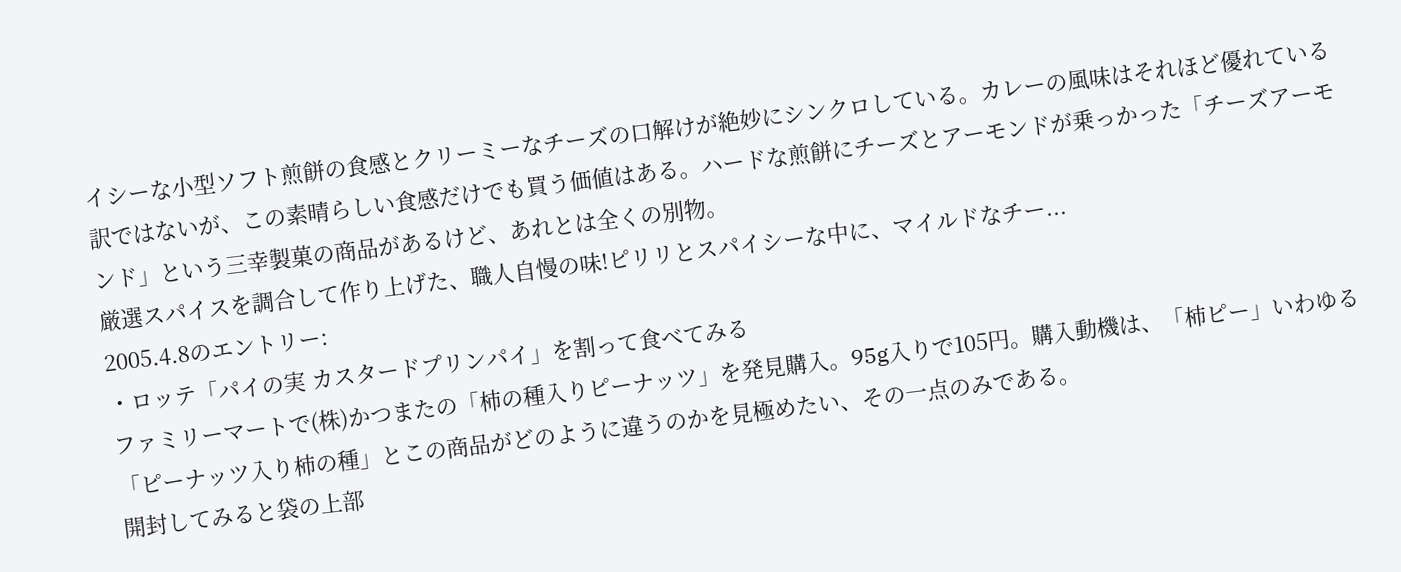イシーな小型ソフト煎餅の食感とクリーミーなチーズの口解けが絶妙にシンクロしている。カレーの風味はそれほど優れている訳ではないが、この素晴らしい食感だけでも買う価値はある。ハードな煎餅にチーズとアーモンドが乗っかった「チーズアーモンド」という三幸製菓の商品があるけど、あれとは全くの別物。
厳選スパイスを調合して作り上げた、職人自慢の味!ピリリとスパイシーな中に、マイルドなチー...
2005.4.8のエントリー:
・ロッテ「パイの実 カスタードプリンパイ」を割って食べてみる
ファミリーマートで(株)かつまたの「柿の種入りピーナッツ」を発見購入。95g入りで105円。購入動機は、「柿ピー」いわゆる「ピーナッツ入り柿の種」とこの商品がどのように違うのかを見極めたい、その一点のみである。
開封してみると袋の上部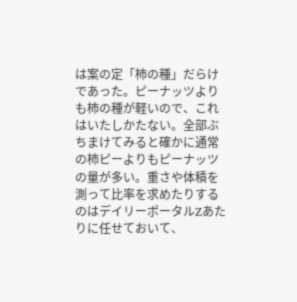は案の定「柿の種」だらけであった。ピーナッツよりも柿の種が軽いので、これはいたしかたない。全部ぶちまけてみると確かに通常の柿ピーよりもピーナッツの量が多い。重さや体積を測って比率を求めたりするのはデイリーポータルZあたりに任せておいて、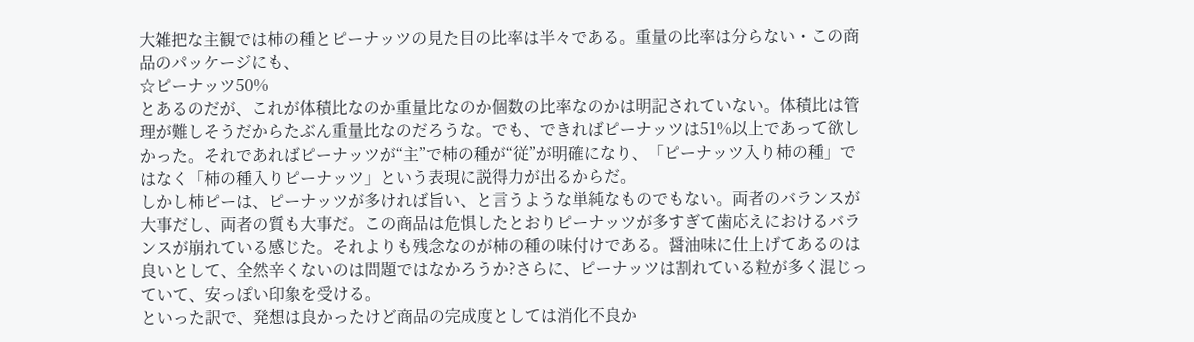大雑把な主観では柿の種とピーナッツの見た目の比率は半々である。重量の比率は分らない・この商品のパッケージにも、
☆ピーナッツ50%
とあるのだが、これが体積比なのか重量比なのか個数の比率なのかは明記されていない。体積比は管理が難しそうだからたぶん重量比なのだろうな。でも、できればピーナッツは51%以上であって欲しかった。それであればピーナッツが“主”で柿の種が“従”が明確になり、「ピーナッツ入り柿の種」ではなく「柿の種入りピーナッツ」という表現に説得力が出るからだ。
しかし柿ピーは、ピーナッツが多ければ旨い、と言うような単純なものでもない。両者のバランスが大事だし、両者の質も大事だ。この商品は危惧したとおりピーナッツが多すぎて歯応えにおけるバランスが崩れている感じた。それよりも残念なのが柿の種の味付けである。醤油味に仕上げてあるのは良いとして、全然辛くないのは問題ではなかろうか?さらに、ピーナッツは割れている粒が多く混じっていて、安っぽい印象を受ける。
といった訳で、発想は良かったけど商品の完成度としては消化不良か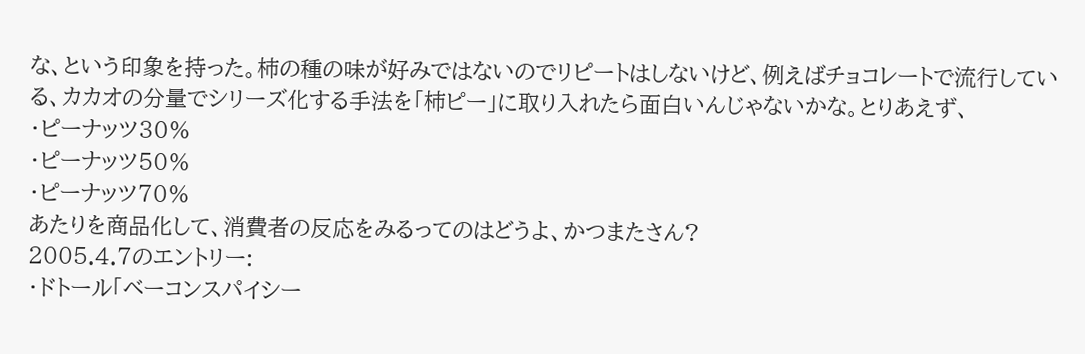な、という印象を持った。柿の種の味が好みではないのでリピートはしないけど、例えばチョコレートで流行している、カカオの分量でシリーズ化する手法を「柿ピー」に取り入れたら面白いんじゃないかな。とりあえず、
・ピーナッツ30%
・ピーナッツ50%
・ピーナッツ70%
あたりを商品化して、消費者の反応をみるってのはどうよ、かつまたさん?
2005.4.7のエントリー:
・ドトール「ベーコンスパイシー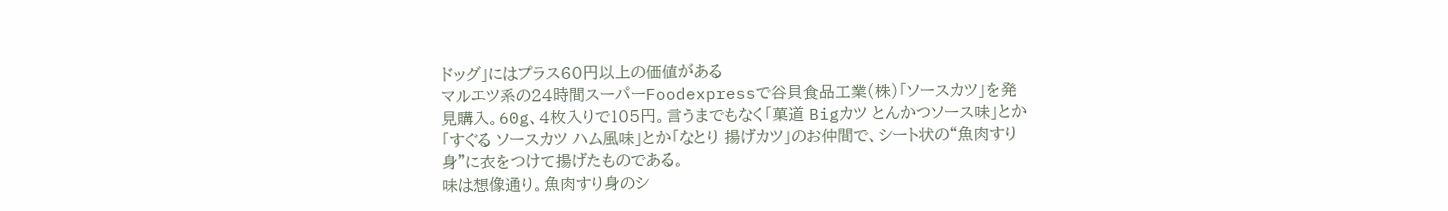ドッグ」にはプラス60円以上の価値がある
マルエツ系の24時間スーパーFoodexpressで谷貝食品工業(株)「ソースカツ」を発見購入。60g、4枚入りで105円。言うまでもなく「菓道 Bigカツ とんかつソース味」とか「すぐる ソースカツ ハム風味」とか「なとり 揚げカツ」のお仲間で、シート状の“魚肉すり身”に衣をつけて揚げたものである。
味は想像通り。魚肉すり身のシ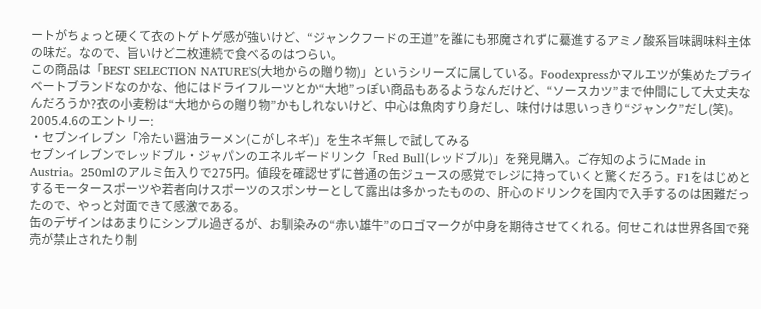ートがちょっと硬くて衣のトゲトゲ感が強いけど、“ジャンクフードの王道”を誰にも邪魔されずに驀進するアミノ酸系旨味調味料主体の味だ。なので、旨いけど二枚連続で食べるのはつらい。
この商品は「BEST SELECTION NATURE'S(大地からの贈り物)」というシリーズに属している。Foodexpressかマルエツが集めたプライベートブランドなのかな、他にはドライフルーツとか“大地”っぽい商品もあるようなんだけど、“ソースカツ”まで仲間にして大丈夫なんだろうか?衣の小麦粉は“大地からの贈り物”かもしれないけど、中心は魚肉すり身だし、味付けは思いっきり“ジャンク”だし(笑)。
2005.4.6のエントリー:
・セブンイレブン「冷たい醤油ラーメン(こがしネギ)」を生ネギ無しで試してみる
セブンイレブンでレッドブル・ジャパンのエネルギードリンク「Red Bull(レッドブル)」を発見購入。ご存知のようにMade in Austria。250mlのアルミ缶入りで275円。値段を確認せずに普通の缶ジュースの感覚でレジに持っていくと驚くだろう。F1をはじめとするモータースポーツや若者向けスポーツのスポンサーとして露出は多かったものの、肝心のドリンクを国内で入手するのは困難だったので、やっと対面できて感激である。
缶のデザインはあまりにシンプル過ぎるが、お馴染みの“赤い雄牛”のロゴマークが中身を期待させてくれる。何せこれは世界各国で発売が禁止されたり制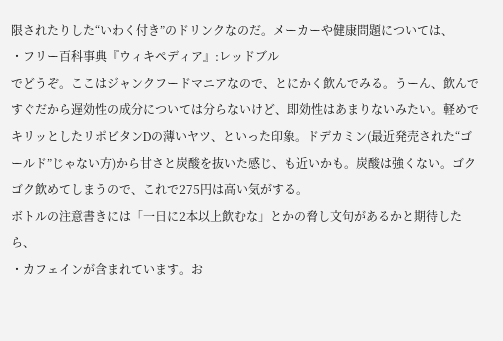限されたりした“いわく付き”のドリンクなのだ。メーカーや健康問題については、
・フリー百科事典『ウィキペディア』:レッドブル
でどうぞ。ここはジャンクフードマニアなので、とにかく飲んでみる。うーん、飲んですぐだから遅効性の成分については分らないけど、即効性はあまりないみたい。軽めでキリッとしたリポビタンDの薄いヤツ、といった印象。ドデカミン(最近発売された“ゴールド”じゃない方)から甘さと炭酸を抜いた感じ、も近いかも。炭酸は強くない。ゴクゴク飲めてしまうので、これで275円は高い気がする。
ボトルの注意書きには「一日に2本以上飲むな」とかの脅し文句があるかと期待したら、
・カフェインが含まれています。お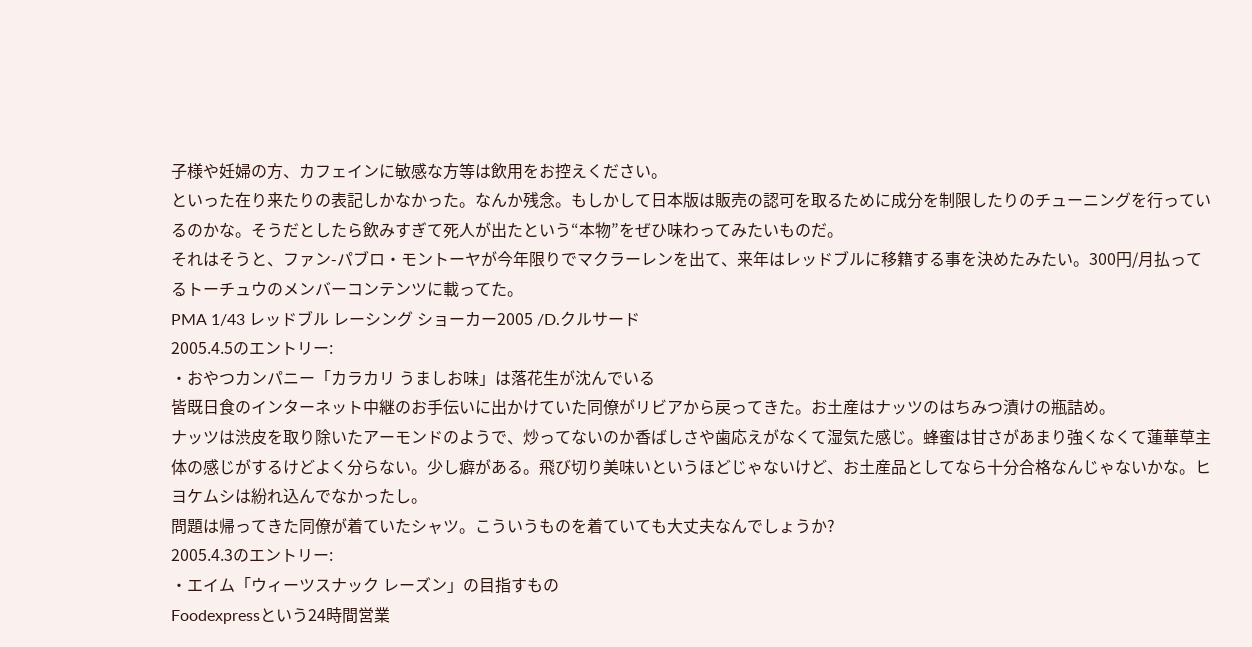子様や妊婦の方、カフェインに敏感な方等は飲用をお控えください。
といった在り来たりの表記しかなかった。なんか残念。もしかして日本版は販売の認可を取るために成分を制限したりのチューニングを行っているのかな。そうだとしたら飲みすぎて死人が出たという“本物”をぜひ味わってみたいものだ。
それはそうと、ファン-パブロ・モントーヤが今年限りでマクラーレンを出て、来年はレッドブルに移籍する事を決めたみたい。300円/月払ってるトーチュウのメンバーコンテンツに載ってた。
PMA 1/43 レッドブル レーシング ショーカー2005 /D.クルサード
2005.4.5のエントリー:
・おやつカンパニー「カラカリ うましお味」は落花生が沈んでいる
皆既日食のインターネット中継のお手伝いに出かけていた同僚がリビアから戻ってきた。お土産はナッツのはちみつ漬けの瓶詰め。
ナッツは渋皮を取り除いたアーモンドのようで、炒ってないのか香ばしさや歯応えがなくて湿気た感じ。蜂蜜は甘さがあまり強くなくて蓮華草主体の感じがするけどよく分らない。少し癖がある。飛び切り美味いというほどじゃないけど、お土産品としてなら十分合格なんじゃないかな。ヒヨケムシは紛れ込んでなかったし。
問題は帰ってきた同僚が着ていたシャツ。こういうものを着ていても大丈夫なんでしょうか?
2005.4.3のエントリー:
・エイム「ウィーツスナック レーズン」の目指すもの
Foodexpressという24時間営業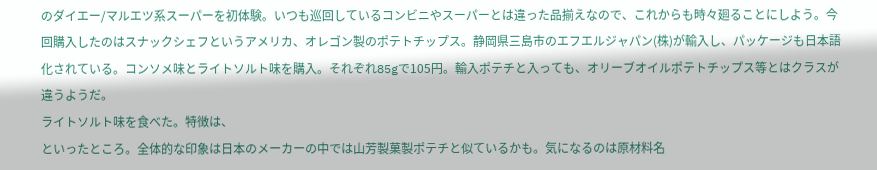のダイエー/マルエツ系スーパーを初体験。いつも巡回しているコンビニやスーパーとは違った品揃えなので、これからも時々廻ることにしよう。今回購入したのはスナックシェフというアメリカ、オレゴン製のポテトチップス。静岡県三島市のエフエルジャパン(株)が輸入し、パッケージも日本語化されている。コンソメ味とライトソルト味を購入。それぞれ85gで105円。輸入ポテチと入っても、オリーブオイルポテトチップス等とはクラスが違うようだ。
ライトソルト味を食べた。特徴は、
といったところ。全体的な印象は日本のメーカーの中では山芳製菓製ポテチと似ているかも。気になるのは原材料名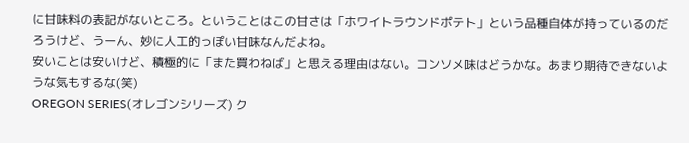に甘味料の表記がないところ。ということはこの甘さは「ホワイトラウンドポテト」という品種自体が持っているのだろうけど、うーん、妙に人工的っぽい甘味なんだよね。
安いことは安いけど、積極的に「また買わねば」と思える理由はない。コンソメ味はどうかな。あまり期待できないような気もするな(笑)
OREGON SERIES(オレゴンシリーズ) ク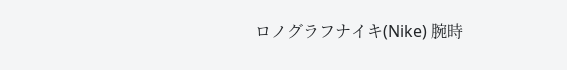ロノグラフナイキ(Nike) 腕時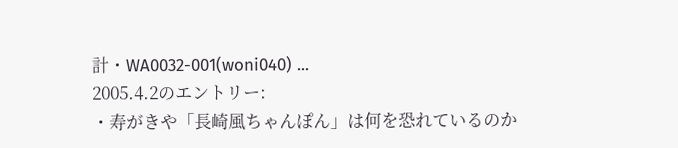計・WA0032-001(woni040) ...
2005.4.2のエントリー:
・寿がきや「長崎風ちゃんぽん」は何を恐れているのか